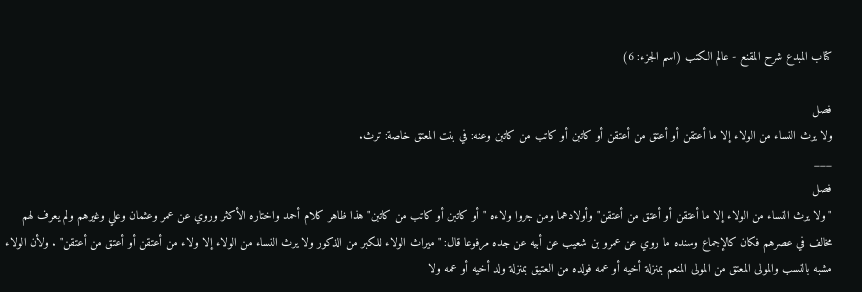كتاب المبدع شرح المقنع - عالم الكتب (اسم الجزء: 6)

فصل
ولا يرث النساء من الولاء إلا ما أعتقن أو أعتق من أعتقن أو كاتبن أو كاتب من كاتبن وعنه: في بنت المعتق خاصة: ترث.
___
فصل
"ولا يرث النساء من الولاء إلا ما أعتقن أو أعتق من أعتقن" وأولادهما ومن جروا ولاءه "أو كاتبن أو كاتب من كاتبن" هذا ظاهر كلام أحمد واختاره الأكثر وروي عن عمر وعثمان وعلي وغيرهم ولم يعرف لهم مخالف في عصرهم فكان كالإجماع وسنده ما روي عن عمرو بن شعيب عن أبيه عن جده مرفوعا قال: "ميراث الولاء للكبر من الذكور ولا يرث النساء من الولاء إلا ولاء من أعتقن أو أعتق من أعتقن" . ولأن الولاء مشبه بالنسب والمولى المعتق من المولى المنعم بمنزلة أخيه أو عمه فولده من العتيق بمنزلة ولد أخيه أو عمه ولا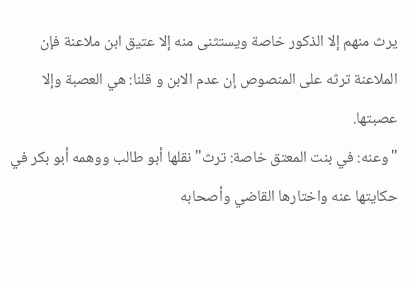يرث منهم إلا الذكور خاصة ويستثنى منه إلا عتيق ابن ملاعنة فإن الملاعنة ترثه على المنصوص إن عدم الابن و قلنا: هي العصبة وإلا عصبتها.
"وعنه: في بنت المعتق خاصة: ترث" نقلها أبو طالب ووهمه أبو بكر في حكايتها عنه واختارها القاضي وأصحابه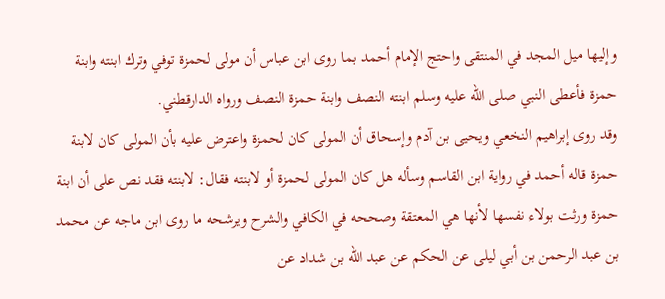وإليها ميل المجد في المنتقى واحتج الإمام أحمد بما روى ابن عباس أن مولى لحمزة توفي وترك ابنته وابنة حمزة فأعطى النبي صلى الله عليه وسلم ابنته النصف وابنة حمزة النصف ورواه الدارقطني.
وقد روى إبراهيم النخعي ويحيى بن آدم وإسحاق أن المولى كان لحمزة واعترض عليه بأن المولى كان لابنة حمزة قاله أحمد في رواية ابن القاسم وسأله هل كان المولى لحمزة أو لابنته فقال: لابنته فقد نص على أن ابنة حمزة ورثت بولاء نفسها لأنها هي المعتقة وصححه في الكافي والشرح ويرشحه ما روى ابن ماجه عن محمد بن عبد الرحمن بن أبي ليلى عن الحكم عن عبد الله بن شداد عن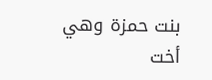بنت حمزة وهي أخت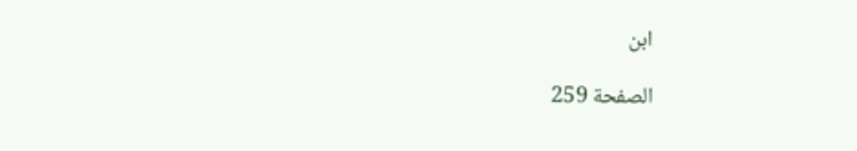ابن

الصفحة 259